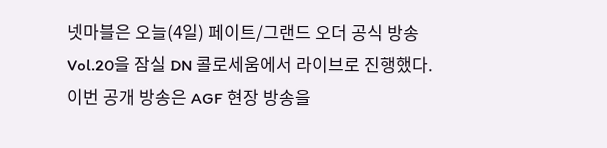넷마블은 오늘(4일) 페이트/그랜드 오더 공식 방송 Vol.20을 잠실 DN 콜로세움에서 라이브로 진행했다.
이번 공개 방송은 AGF 현장 방송을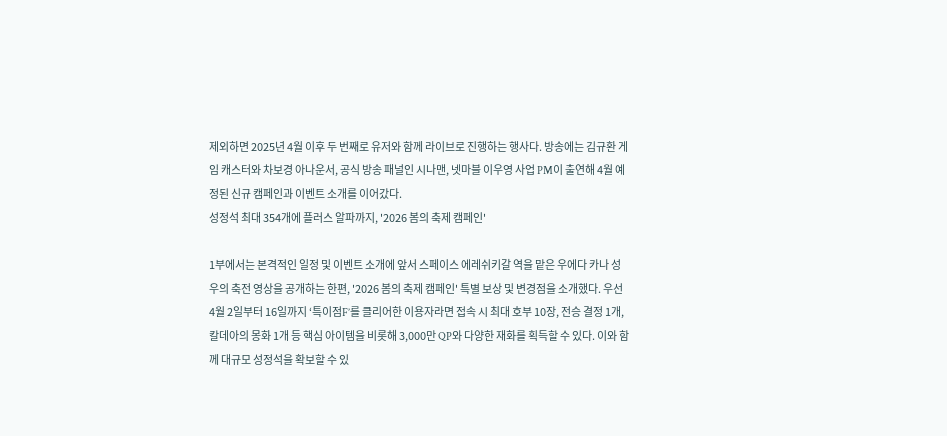제외하면 2025년 4월 이후 두 번째로 유저와 함께 라이브로 진행하는 행사다. 방송에는 김규환 게임 캐스터와 차보경 아나운서, 공식 방송 패널인 시나맨, 넷마블 이우영 사업 PM이 출연해 4월 예정된 신규 캠페인과 이벤트 소개를 이어갔다.
성정석 최대 354개에 플러스 알파까지, '2026 봄의 축제 캠페인'

1부에서는 본격적인 일정 및 이벤트 소개에 앞서 스페이스 에레쉬키갈 역을 맡은 우에다 카나 성우의 축전 영상을 공개하는 한편, '2026 봄의 축제 캠페인' 특별 보상 및 변경점을 소개했다. 우선 4월 2일부터 16일까지 ‘특이점F’를 클리어한 이용자라면 접속 시 최대 호부 10장, 전승 결정 1개, 칼데아의 몽화 1개 등 핵심 아이템을 비롯해 3,000만 QP와 다양한 재화를 획득할 수 있다. 이와 함께 대규모 성정석을 확보할 수 있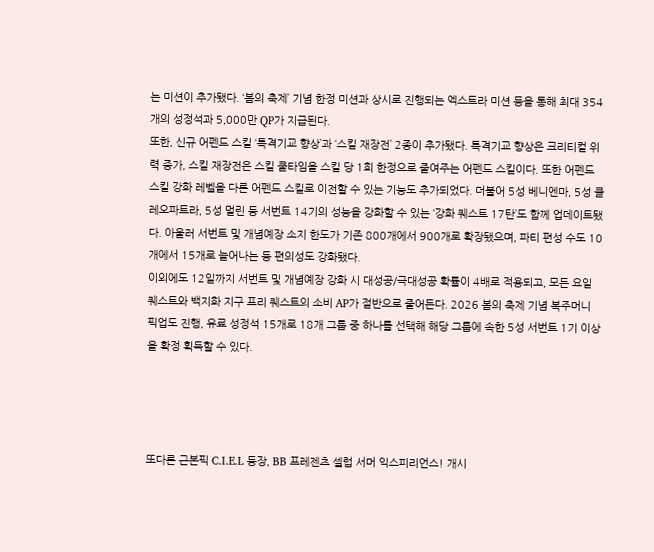는 미션이 추가됐다. ‘봄의 축제’ 기념 한정 미션과 상시로 진행되는 엑스트라 미션 등을 통해 최대 354개의 성정석과 5,000만 QP가 지급된다.
또한, 신규 어펜드 스킬 ‘특격기교 향상’과 ‘스킬 재장전’ 2종이 추가됐다. 특격기교 향상은 크리티컬 위력 증가, 스킬 재장전은 스킬 쿨타임을 스킬 당 1회 한정으로 줄여주는 어펜드 스킬이다. 또한 어펜드 스킬 강화 레벨을 다른 어펜드 스킬로 이전할 수 있는 기능도 추가되었다. 더불어 5성 베니엔마, 5성 클레오파트라, 5성 멀린 등 서번트 14기의 성능을 강화할 수 있는 ‘강화 퀘스트 17탄’도 함께 업데이트됐다. 아울러 서번트 및 개념예장 소지 한도가 기존 800개에서 900개로 확장됐으며, 파티 편성 수도 10개에서 15개로 늘어나는 등 편의성도 강화됐다.
이외에도 12일까지 서번트 및 개념예장 강화 시 대성공/극대성공 확률이 4배로 적용되고, 모든 요일 퀘스트와 백지화 지구 프리 퀘스트의 소비 AP가 절반으로 줄어든다. 2026 봄의 축제 기념 복주머니 픽업도 진행, 유료 성정석 15개로 18개 그룹 중 하나를 선택해 해당 그룹에 속한 5성 서번트 1기 이상을 확정 획득할 수 있다.




또다른 근본픽 C.I.E.L 등장, BB 프레젠츠 셀럽 서머 익스피리언스! 개시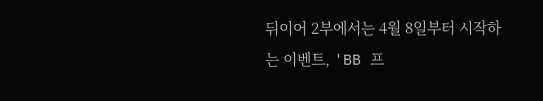뒤이어 2부에서는 4월 8일부터 시작하는 이벤트, 'BB 프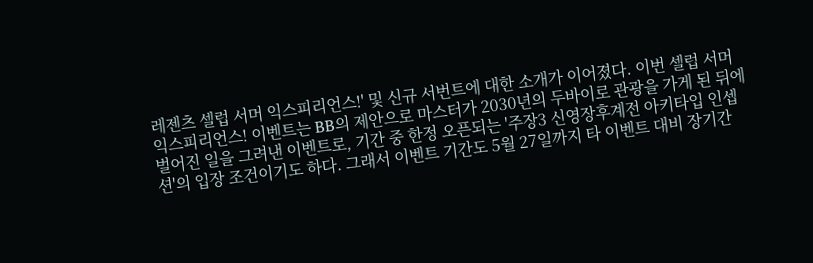레젠츠 셀럽 서머 익스피리언스!' 및 신규 서번트에 대한 소개가 이어졌다. 이번 셀럽 서머 익스피리언스! 이벤트는 BB의 제안으로 마스터가 2030년의 두바이로 관광을 가게 된 뒤에 벌어진 일을 그려낸 이벤트로, 기간 중 한정 오픈되는 '주장3 신영장후계전 아키타입 인셉션'의 입장 조건이기도 하다. 그래서 이벤트 기간도 5월 27일까지 타 이벤트 대비 장기간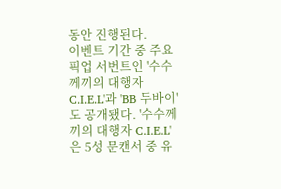동안 진행된다.
이벤트 기간 중 주요 픽업 서번트인 '수수께끼의 대행자 C.I.E.L'과 'BB 두바이'도 공개됐다. '수수께끼의 대행자 C.I.E.L'은 5성 문캔서 중 유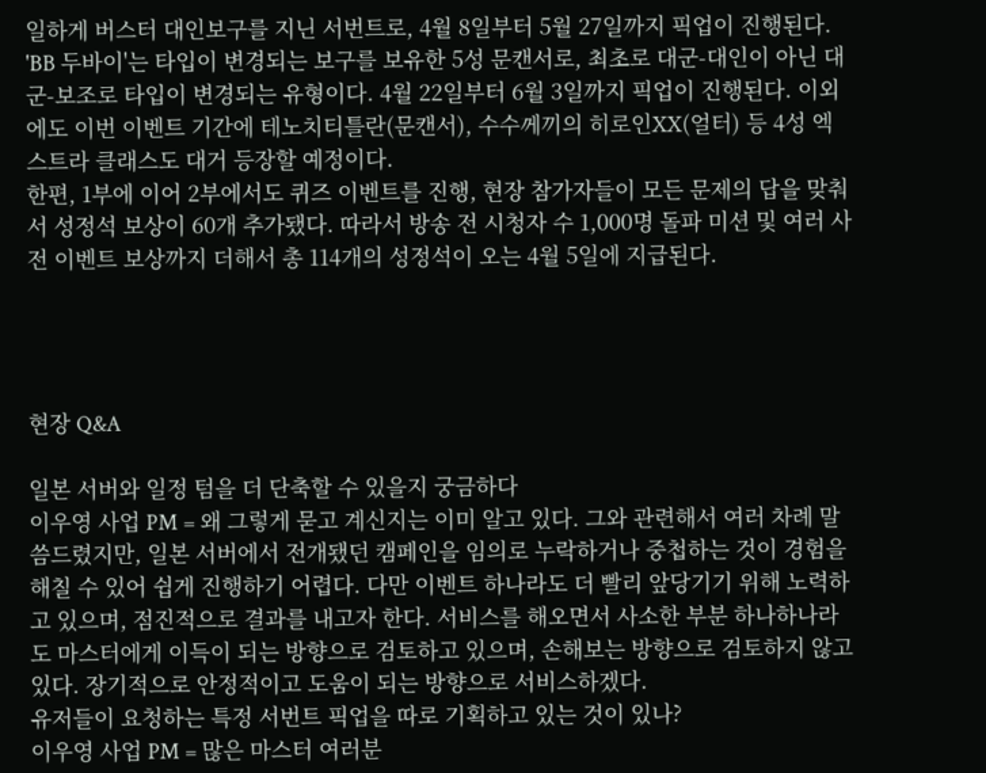일하게 버스터 대인보구를 지닌 서번트로, 4월 8일부터 5월 27일까지 픽업이 진행된다. 'BB 두바이'는 타입이 변경되는 보구를 보유한 5성 문캔서로, 최초로 대군-대인이 아닌 대군-보조로 타입이 변경되는 유형이다. 4월 22일부터 6월 3일까지 픽업이 진행된다. 이외에도 이번 이벤트 기간에 테노치티틀란(문캔서), 수수께끼의 히로인XX(얼터) 등 4성 엑스트라 클래스도 대거 등장할 예정이다.
한편, 1부에 이어 2부에서도 퀴즈 이벤트를 진행, 현장 참가자들이 모든 문제의 답을 맞춰서 성정석 보상이 60개 추가됐다. 따라서 방송 전 시청자 수 1,000명 돌파 미션 및 여러 사전 이벤트 보상까지 더해서 총 114개의 성정석이 오는 4월 5일에 지급된다.




현장 Q&A

일본 서버와 일정 텀을 더 단축할 수 있을지 궁금하다
이우영 사업 PM = 왜 그렇게 묻고 계신지는 이미 알고 있다. 그와 관련해서 여러 차례 말씀드렸지만, 일본 서버에서 전개됐던 캠페인을 임의로 누락하거나 중첩하는 것이 경험을 해칠 수 있어 쉽게 진행하기 어렵다. 다만 이벤트 하나라도 더 빨리 앞당기기 위해 노력하고 있으며, 점진적으로 결과를 내고자 한다. 서비스를 해오면서 사소한 부분 하나하나라도 마스터에게 이득이 되는 방향으로 검토하고 있으며, 손해보는 방향으로 검토하지 않고 있다. 장기적으로 안정적이고 도움이 되는 방향으로 서비스하겠다.
유저들이 요청하는 특정 서번트 픽업을 따로 기획하고 있는 것이 있나?
이우영 사업 PM = 많은 마스터 여러분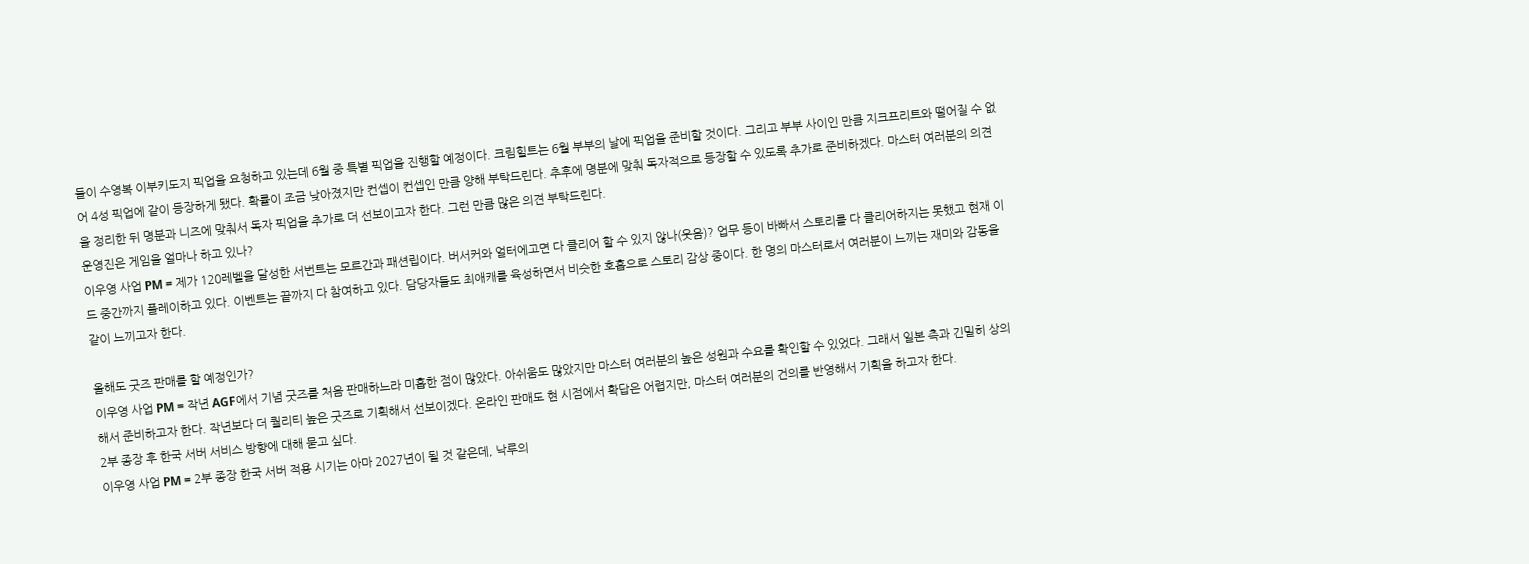들이 수영복 이부키도지 픽업을 요청하고 있는데 6월 중 특별 픽업을 진행할 예정이다. 크림힐트는 6월 부부의 날에 픽업을 준비할 것이다. 그리고 부부 사이인 만큼 지크프리트와 떨어질 수 없어 4성 픽업에 같이 등장하게 됐다. 확률이 조금 낮아졌지만 컨셉이 컨셉인 만큼 양해 부탁드린다. 추후에 명분에 맞춰 독자적으로 등장할 수 있도록 추가로 준비하겠다. 마스터 여러분의 의견을 정리한 뒤 명분과 니즈에 맞춰서 독자 픽업을 추가로 더 선보이고자 한다. 그런 만큼 많은 의견 부탁드린다.
운영진은 게임을 얼마나 하고 있나?
이우영 사업 PM = 제가 120레벨을 달성한 서번트는 모르간과 패션립이다. 버서커와 얼터에고면 다 클리어 할 수 있지 않나(웃음)? 업무 등이 바빠서 스토리를 다 클리어하지는 못했고 현재 이드 중간까지 플레이하고 있다. 이벤트는 끝까지 다 참여하고 있다. 담당자들도 최애캐를 육성하면서 비슷한 호흡으로 스토리 감상 중이다. 한 명의 마스터로서 여러분이 느끼는 재미와 감동을 같이 느끼고자 한다.

올해도 굿즈 판매를 할 예정인가?
이우영 사업 PM = 작년 AGF에서 기념 굿즈를 처음 판매하느라 미흡한 점이 많았다. 아쉬움도 많았지만 마스터 여러분의 높은 성원과 수요를 확인할 수 있었다. 그래서 일본 측과 긴밀히 상의해서 준비하고자 한다. 작년보다 더 퀄리티 높은 굿즈로 기획해서 선보이겠다. 온라인 판매도 현 시점에서 확답은 어렵지만, 마스터 여러분의 건의를 반영해서 기획을 하고자 한다.
2부 종장 후 한국 서버 서비스 방향에 대해 묻고 싶다.
이우영 사업 PM = 2부 종장 한국 서버 적용 시기는 아마 2027년이 될 것 같은데, 낙루의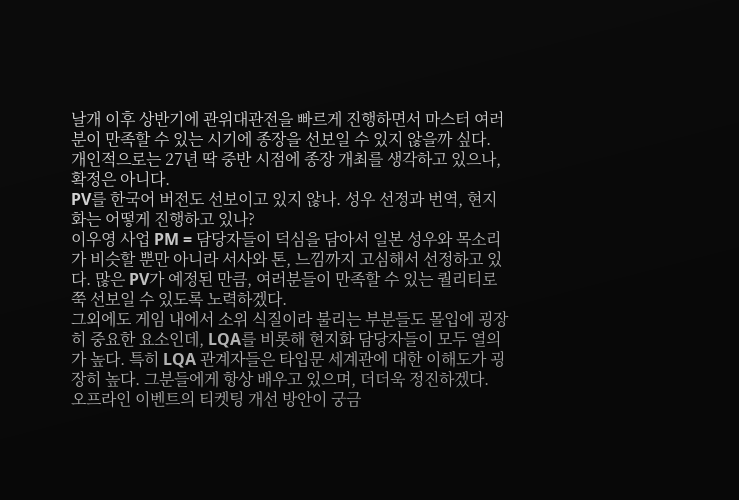날개 이후 상반기에 관위대관전을 빠르게 진행하면서 마스터 여러분이 만족할 수 있는 시기에 종장을 선보일 수 있지 않을까 싶다. 개인적으로는 27년 딱 중반 시점에 종장 개최를 생각하고 있으나, 확정은 아니다.
PV를 한국어 버전도 선보이고 있지 않나. 성우 선정과 번역, 현지화는 어떻게 진행하고 있나?
이우영 사업 PM = 담당자들이 덕심을 담아서 일본 성우와 목소리가 비슷할 뿐만 아니라 서사와 톤, 느낌까지 고심해서 선정하고 있다. 많은 PV가 예정된 만큼, 여러분들이 만족할 수 있는 퀄리티로 쭉 선보일 수 있도록 노력하겠다.
그외에도 게임 내에서 소위 식질이라 불리는 부분들도 몰입에 굉장히 중요한 요소인데, LQA를 비롯해 현지화 담당자들이 모두 열의가 높다. 특히 LQA 관계자들은 타입문 세계관에 대한 이해도가 굉장히 높다. 그분들에게 항상 배우고 있으며, 더더욱 정진하겠다.
오프라인 이벤트의 티켓팅 개선 방안이 궁금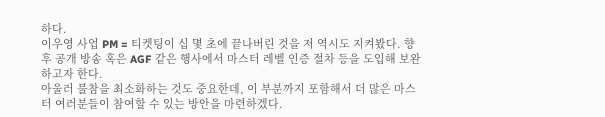하다.
이우영 사업 PM = 티켓팅이 십 몇 초에 끝나버린 것을 저 역시도 지켜봤다. 향후 공개 방송 혹은 AGF 같은 행사에서 마스터 레벨 인증 절차 등을 도입해 보완하고자 한다.
아울러 불참을 최소화하는 것도 중요한데, 이 부분까지 포함해서 더 많은 마스터 여러분들이 참여할 수 있는 방안을 마련하겠다.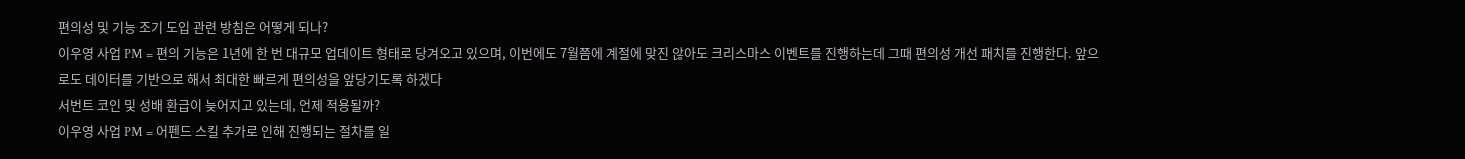편의성 및 기능 조기 도입 관련 방침은 어떻게 되나?
이우영 사업 PM = 편의 기능은 1년에 한 번 대규모 업데이트 형태로 당겨오고 있으며, 이번에도 7월쯤에 계절에 맞진 않아도 크리스마스 이벤트를 진행하는데 그때 편의성 개선 패치를 진행한다. 앞으로도 데이터를 기반으로 해서 최대한 빠르게 편의성을 앞당기도록 하겠다
서번트 코인 및 성배 환급이 늦어지고 있는데, 언제 적용될까?
이우영 사업 PM = 어펜드 스킬 추가로 인해 진행되는 절차를 일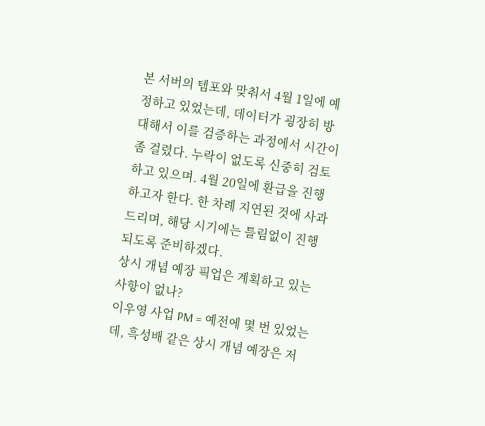본 서버의 템포와 맞춰서 4월 1일에 예정하고 있었는데, 데이터가 굉장히 방대해서 이를 검증하는 과정에서 시간이 좀 걸렸다. 누락이 없도록 신중히 검토하고 있으며. 4월 20일에 환급을 진행하고자 한다. 한 차례 지연된 것에 사과 드리며, 해당 시기에는 틀림없이 진행되도록 준비하겠다.
상시 개념 예장 픽업은 계획하고 있는 사항이 없나?
이우영 사업 PM = 예전에 몇 번 있었는데, 흑성배 같은 상시 개념 예장은 저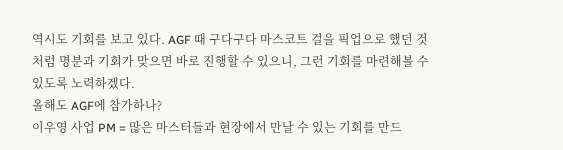역시도 기회를 보고 있다. AGF 때 구다구다 마스코트 걸을 픽업으로 했던 것처럼 명분과 기회가 맞으면 바로 진행할 수 있으니, 그런 기회를 마련해볼 수 있도록 노력하겠다.
올해도 AGF에 참가하나?
이우영 사업 PM = 많은 마스터들과 현장에서 만날 수 있는 기회를 만드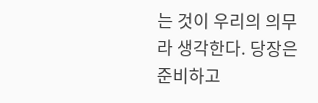는 것이 우리의 의무라 생각한다. 당장은 준비하고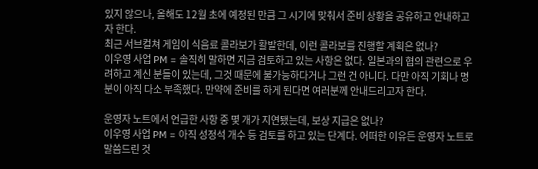있지 않으나, 올해도 12월 초에 예정된 만큼 그 시기에 맞춰서 준비 상황을 공유하고 안내하고자 한다.
최근 서브컬쳐 게임이 식음료 콜라보가 활발한데, 이런 콜라보를 진행할 계획은 없나?
이우영 사업 PM = 솔직히 말하면 지금 검토하고 있는 사항은 없다. 일본과의 협의 관련으로 우려하고 계신 분들이 있는데, 그것 때문에 불가능하다거나 그런 건 아니다. 다만 아직 기회나 명분이 아직 다소 부족했다. 만약에 준비를 하게 된다면 여러분께 안내드리고자 한다.

운영자 노트에서 언급한 사항 중 몇 개가 지연됐는데, 보상 지급은 없나?
이우영 사업 PM = 아직 성정석 개수 등 검토를 하고 있는 단계다. 어떠한 이유든 운영자 노트로 말씀드린 것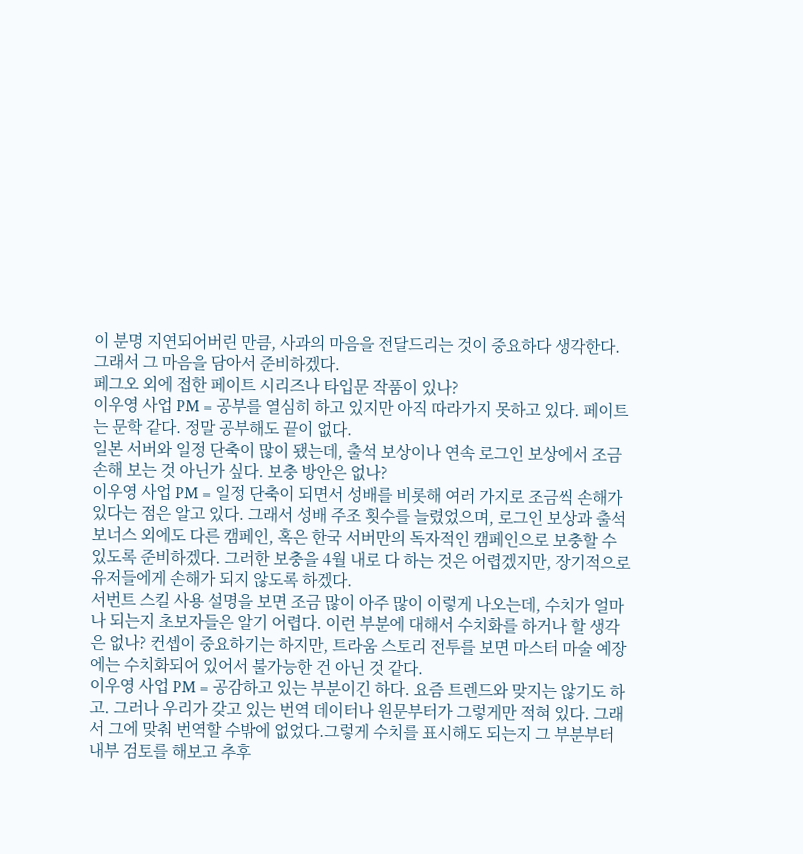이 분명 지연되어버린 만큼, 사과의 마음을 전달드리는 것이 중요하다 생각한다. 그래서 그 마음을 담아서 준비하겠다.
페그오 외에 접한 페이트 시리즈나 타입문 작품이 있나?
이우영 사업 PM = 공부를 열심히 하고 있지만 아직 따라가지 못하고 있다. 페이트는 문학 같다. 정말 공부해도 끝이 없다.
일본 서버와 일정 단축이 많이 됐는데, 출석 보상이나 연속 로그인 보상에서 조금 손해 보는 것 아닌가 싶다. 보충 방안은 없나?
이우영 사업 PM = 일정 단축이 되면서 성배를 비롯해 여러 가지로 조금씩 손해가 있다는 점은 알고 있다. 그래서 성배 주조 횟수를 늘렸었으며, 로그인 보상과 출석 보너스 외에도 다른 캠페인, 혹은 한국 서버만의 독자적인 캠페인으로 보충할 수 있도록 준비하겠다. 그러한 보충을 4월 내로 다 하는 것은 어렵겠지만, 장기적으로 유저들에게 손해가 되지 않도록 하겠다.
서번트 스킬 사용 설명을 보면 조금 많이 아주 많이 이렇게 나오는데, 수치가 얼마나 되는지 초보자들은 알기 어렵다. 이런 부분에 대해서 수치화를 하거나 할 생각은 없나? 컨셉이 중요하기는 하지만, 트라움 스토리 전투를 보면 마스터 마술 예장에는 수치화되어 있어서 불가능한 건 아닌 것 같다.
이우영 사업 PM = 공감하고 있는 부분이긴 하다. 요즘 트렌드와 맞지는 않기도 하고. 그러나 우리가 갖고 있는 번역 데이터나 원문부터가 그렇게만 적혀 있다. 그래서 그에 맞춰 번역할 수밖에 없었다.그렇게 수치를 표시해도 되는지 그 부분부터 내부 검토를 해보고 추후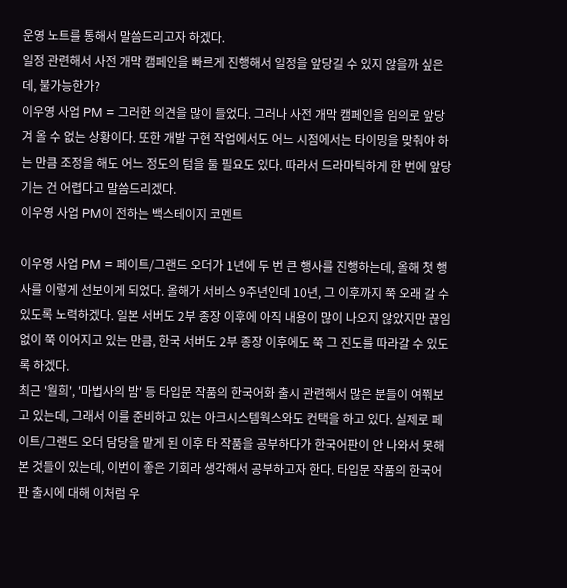운영 노트를 통해서 말씀드리고자 하겠다.
일정 관련해서 사전 개막 캠페인을 빠르게 진행해서 일정을 앞당길 수 있지 않을까 싶은데, 불가능한가?
이우영 사업 PM = 그러한 의견을 많이 들었다. 그러나 사전 개막 캠페인을 임의로 앞당겨 올 수 없는 상황이다. 또한 개발 구현 작업에서도 어느 시점에서는 타이밍을 맞춰야 하는 만큼 조정을 해도 어느 정도의 텀을 둘 필요도 있다. 따라서 드라마틱하게 한 번에 앞당기는 건 어렵다고 말씀드리겠다.
이우영 사업 PM이 전하는 백스테이지 코멘트

이우영 사업 PM = 페이트/그랜드 오더가 1년에 두 번 큰 행사를 진행하는데, 올해 첫 행사를 이렇게 선보이게 되었다. 올해가 서비스 9주년인데 10년, 그 이후까지 쭉 오래 갈 수 있도록 노력하겠다. 일본 서버도 2부 종장 이후에 아직 내용이 많이 나오지 않았지만 끊임없이 쭉 이어지고 있는 만큼, 한국 서버도 2부 종장 이후에도 쭉 그 진도를 따라갈 수 있도록 하겠다.
최근 '월희', '마법사의 밤' 등 타입문 작품의 한국어화 출시 관련해서 많은 분들이 여쭤보고 있는데, 그래서 이를 준비하고 있는 아크시스템웍스와도 컨택을 하고 있다. 실제로 페이트/그랜드 오더 담당을 맡게 된 이후 타 작품을 공부하다가 한국어판이 안 나와서 못해본 것들이 있는데, 이번이 좋은 기회라 생각해서 공부하고자 한다. 타입문 작품의 한국어판 출시에 대해 이처럼 우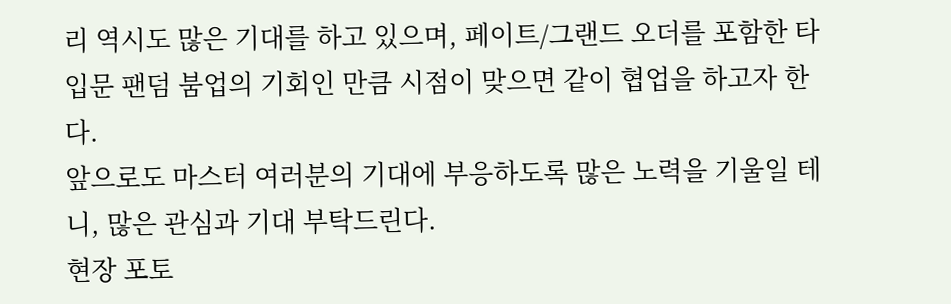리 역시도 많은 기대를 하고 있으며, 페이트/그랜드 오더를 포함한 타입문 팬덤 붐업의 기회인 만큼 시점이 맞으면 같이 협업을 하고자 한다.
앞으로도 마스터 여러분의 기대에 부응하도록 많은 노력을 기울일 테니, 많은 관심과 기대 부탁드린다.
현장 포토